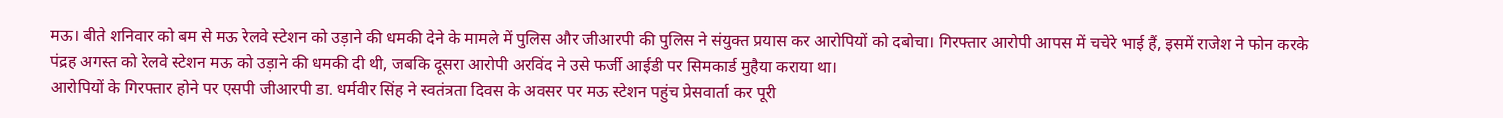मऊ। बीते शनिवार को बम से मऊ रेलवे स्टेशन को उड़ाने की धमकी देने के मामले में पुलिस और जीआरपी की पुलिस ने संयुक्त प्रयास कर आरोपियों को दबोचा। गिरफ्तार आरोपी आपस में चचेरे भाई हैं, इसमें राजेश ने फोन करके पंद्रह अगस्त को रेलवे स्टेशन मऊ को उड़ाने की धमकी दी थी, जबकि दूसरा आरोपी अरविंद ने उसे फर्जी आईडी पर सिमकार्ड मुहैया कराया था।
आरोपियों के गिरफ्तार होने पर एसपी जीआरपी डा. धर्मवीर सिंह ने स्वतंत्रता दिवस के अवसर पर मऊ स्टेशन पहुंच प्रेसवार्ता कर पूरी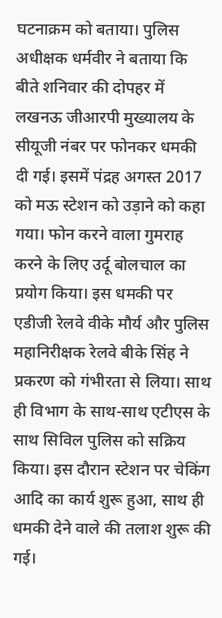घटनाक्रम को बताया। पुलिस अधीक्षक धर्मवीर ने बताया कि बीते शनिवार की दोपहर में लखनऊ जीआरपी मुख्यालय के सीयूजी नंबर पर फोनकर धमकी दी गई। इसमें पंद्रह अगस्त 2017 को मऊ स्टेशन को उड़ाने को कहा गया। फोन करने वाला गुमराह करने के लिए उर्दू बोलचाल का प्रयोग किया। इस धमकी पर एडीजी रेलवे वीके मौर्य और पुलिस महानिरीक्षक रेलवे बीके सिंह ने प्रकरण को गंभीरता से लिया। साथ ही विभाग के साथ-साथ एटीएस के साथ सिविल पुलिस को सक्रिय किया। इस दौरान स्टेशन पर चेकिंग आदि का कार्य शुरू हुआ, साथ ही धमकी देने वाले की तलाश शुरू की गई।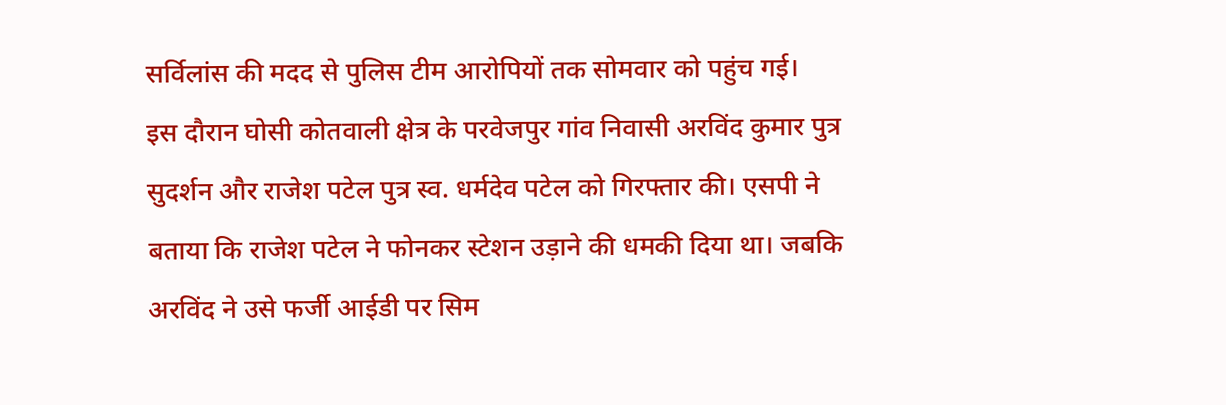सर्विलांस की मदद से पुलिस टीम आरोपियों तक सोमवार को पहुंच गई।
इस दौरान घोसी कोतवाली क्षेत्र के परवेजपुर गांव निवासी अरविंद कुमार पुत्र सुदर्शन और राजेश पटेल पुत्र स्व. धर्मदेव पटेल को गिरफ्तार की। एसपी ने बताया कि राजेश पटेल ने फोनकर स्टेशन उड़ाने की धमकी दिया था। जबकि अरविंद ने उसे फर्जी आईडी पर सिम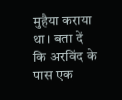मुहैया कराया था। बता दें कि अरविंद के पास एक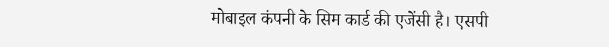मोबाइल कंपनी के सिम कार्ड की एजेंसी है। एसपी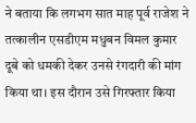ने बताया कि लगभग सात माह पूर्व राजेश ने तत्कालीन एसडीएम मधुबन विमल कुमार दूबे को धमकी देकर उनसे रंगदारी की मांग किया था। इस दौरान उसे गिरफ्तार किया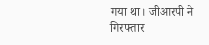गया था। जीआरपी ने गिरफ्तार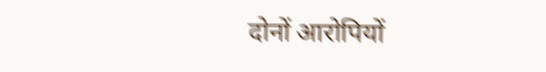दोनों आरोपियों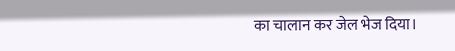का चालान कर जेल भेज दिया।